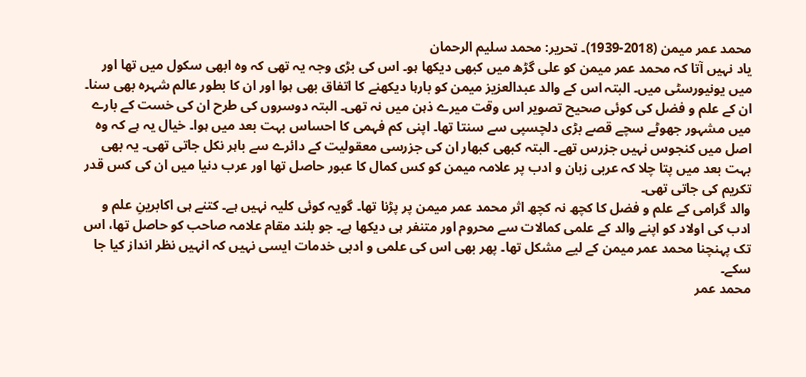محمد عمر میمن (2018-1939)۔ تحریر: محمد سلیم الرحمان
یاد نہیں آتا کہ محمد عمر میمن کو علی گڑھ میں کبھی دیکھا ہو۔ اس کی بڑی وجہ یہ تھی کہ وہ ابھی سکول میں تھا اور میں یونیورسٹی میں۔ البتہ اس کے والد عبدالعزیز میمن کو بارہا دیکھنے کا اتفاق بھی ہوا اور ان کا بطور عالم شہرہ بھی سنا۔ ان کے علم و فضل کی کوئی صحیح تصویر اس وقت میرے ذہن میں نہ تھی۔ البتہ دوسروں کی طرح ان کی خست کے بارے میں مشہور جھوٹے سچے قصے بڑی دلچسپی سے سنتا تھا۔ اپنی کم فہمی کا احساس بہت بعد میں ہوا۔ خیال یہ ہے کہ وہ اصل میں کنجوس نہیں جزرس تھے۔ البتہ کبھی کبھار ان کی جزرسی معقولیت کے دائرے سے باہر نکل جاتی تھی۔ یہ بھی بہت بعد میں پتا چلا کہ عربی زبان و ادب پر علامہ میمن کو کس کمال کا عبور حاصل تھا اور عرب دنیا میں ان کی کس قدر تکریم کی جاتی تھی۔
والد گرامی کے علم و فضل کا کچھ نہ کچھ اثر محمد عمر میمن پر پڑنا تھا۔ گویہ کوئی کلیہ نہیں ہے۔ کتنے ہی اکابرینِ علم و ادب کی اولاد کو اپنے والد کے علمی کمالات سے محروم اور متنفر ہی دیکھا ہے۔ جو بلند مقام علامہ صاحب کو حاصل تھا، اس تک پہنچنا محمد عمر میمن کے لیے مشکل تھا۔ پھر بھی اس کی علمی و ادبی خدمات ایسی نہیں کہ انہیں نظر انداز کیا جا سکے۔
محمد عمر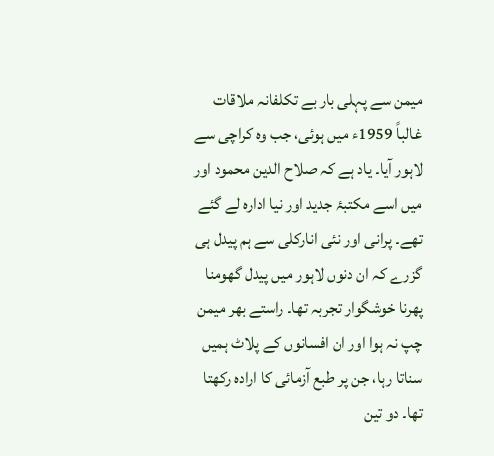میمن سے پہلی بار بے تکلفانہ ملاقات غالباً 1959ء میں ہوئی، جب وہ کراچی سے لاہور آیا۔ یاد ہے کہ صلاح الدین محمود اور میں اسے مکتبۂ جدید اور نیا ادارہ لے گئے تھے۔ پرانی اور نئی انارکلی سے ہم پیدل ہی گزرے کہ ان دنوں لاہور میں پیدل گھومنا پھرنا خوشگوار تجربہ تھا۔ راستے بھر میمن چپ نہ ہوا اور ان افسانوں کے پلاٹ ہمیں سناتا رہا، جن پر طبع آزمائی کا ارادہ رکھتا تھا۔ دو تین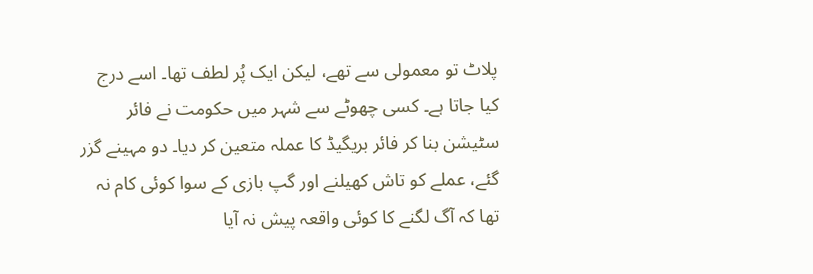پلاٹ تو معمولی سے تھے، لیکن ایک پُر لطف تھا۔ اسے درج کیا جاتا ہے۔ کسی چھوٹے سے شہر میں حکومت نے فائر سٹیشن بنا کر فائر بریگیڈ کا عملہ متعین کر دیا۔ دو مہینے گزر گئے، عملے کو تاش کھیلنے اور گپ بازی کے سوا کوئی کام نہ تھا کہ آگ لگنے کا کوئی واقعہ پیش نہ آیا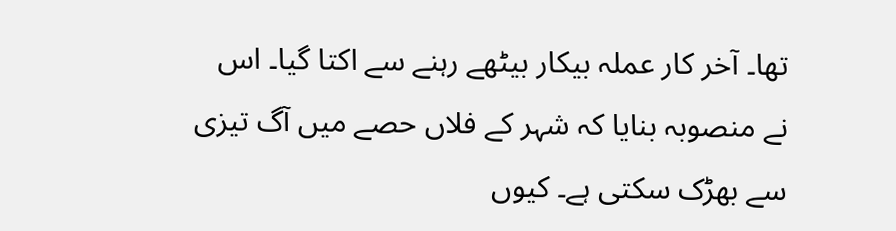تھا۔ آخر کار عملہ بیکار بیٹھے رہنے سے اکتا گیا۔ اس نے منصوبہ بنایا کہ شہر کے فلاں حصے میں آگ تیزی سے بھڑک سکتی ہے۔ کیوں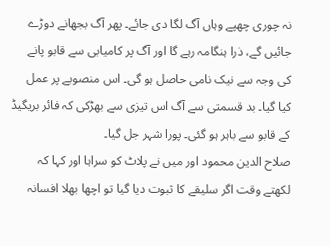نہ چوری چھپے وہاں آگ لگا دی جائے۔ پھر آگ بجھانے دوڑے جائیں گے، ذرا ہنگامہ رہے گا اور آگ پر کامیابی سے قابو پانے کی وجہ سے نیک نامی حاصل ہو گی۔ اس منصوبے پر عمل کیا گیا۔ بد قسمتی سے آگ اس تیزی سے بھڑکی کہ فائر بریگیڈ کے قابو سے باہر ہو گئی۔ پورا شہر جل گیا۔
صلاح الدین محمود اور میں نے پلاٹ کو سراہا اور کہا کہ لکھتے وقت اگر سلیقے کا ثبوت دیا گیا تو اچھا بھلا افسانہ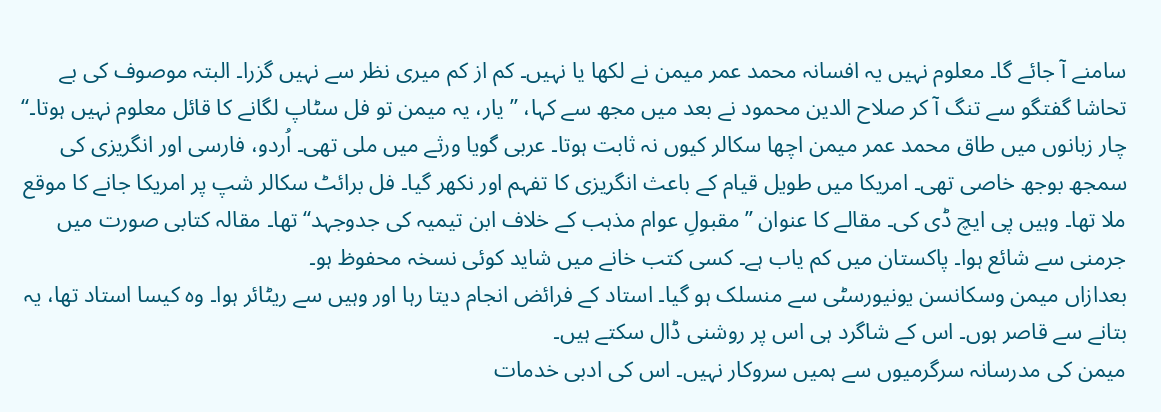سامنے آ جائے گا۔ معلوم نہیں یہ افسانہ محمد عمر میمن نے لکھا یا نہیں۔ کم از کم میری نظر سے نہیں گزرا۔ البتہ موصوف کی بے تحاشا گفتگو سے تنگ آ کر صلاح الدین محمود نے بعد میں مجھ سے کہا، ’’یار، یہ میمن تو فل سٹاپ لگانے کا قائل معلوم نہیں ہوتا۔‘‘
چار زبانوں میں طاق محمد عمر میمن اچھا سکالر کیوں نہ ثابت ہوتا۔ عربی گویا ورثے میں ملی تھی۔ اُردو، فارسی اور انگریزی کی سمجھ بوجھ خاصی تھی۔ امریکا میں طویل قیام کے باعث انگریزی کا تفہم اور نکھر گیا۔ فل برائٹ سکالر شپ پر امریکا جانے کا موقع ملا تھا۔ وہیں پی ایچ ڈی کی۔ مقالے کا عنوان ’’مقبولِ عوام مذہب کے خلاف ابن تیمیہ کی جدوجہد‘‘ تھا۔ مقالہ کتابی صورت میں جرمنی سے شائع ہوا۔ پاکستان میں کم یاب ہے۔ کسی کتب خانے میں شاید کوئی نسخہ محفوظ ہو۔
بعدازاں میمن وسکانسن یونیورسٹی سے منسلک ہو گیا۔ استاد کے فرائض انجام دیتا رہا اور وہیں سے ریٹائر ہوا۔ وہ کیسا استاد تھا، یہ بتانے سے قاصر ہوں۔ اس کے شاگرد ہی اس پر روشنی ڈال سکتے ہیں۔
میمن کی مدرسانہ سرگرمیوں سے ہمیں سروکار نہیں۔ اس کی ادبی خدمات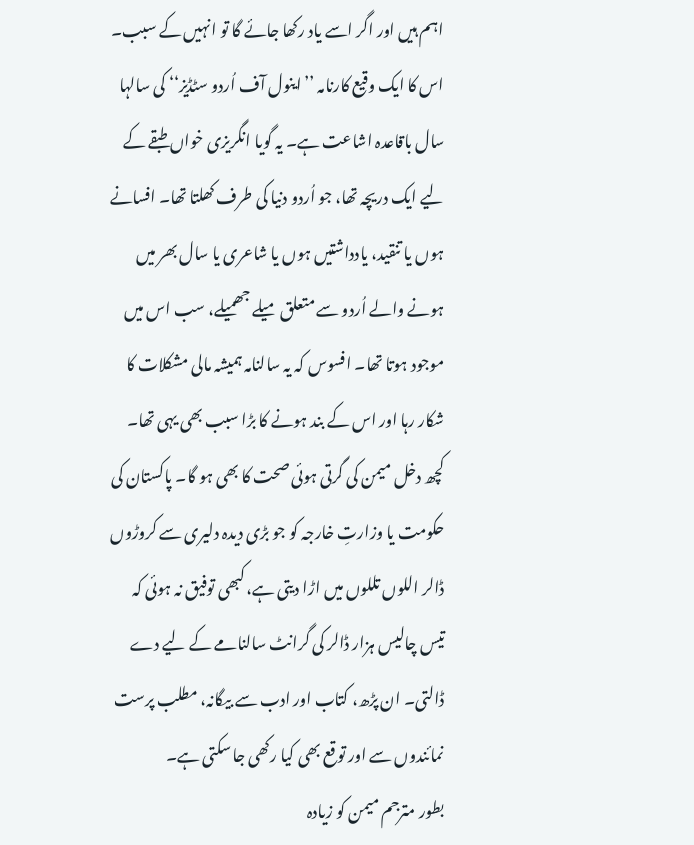اہم ہیں اور اگر اسے یاد رکھا جائے گا تو انہیں کے سبب۔ اس کا ایک وقیع کارنامہ ’’اینول آف اُردو سٹڈیز‘‘ کی سالہا سال باقاعدہ اشاعت ہے۔ یہ گویا انگریزی خواں طبقے کے لیے ایک دریچہ تھا، جو اُردو دنیا کی طرف کھلتا تھا۔ افسانے ہوں یا تنقید، یادداشتیں ہوں یا شاعری یا سال بھر میں ہونے والے اُردو سے متعلق میلے جھمیلے، سب اس میں موجود ہوتا تھا۔ افسوس کہ یہ سالنامہ ہمیشہ مالی مشکلات کا شکار رہا اور اس کے بند ہونے کا بڑا سبب بھی یہی تھا۔ کچھ دخل میمن کی گرتی ہوئی صحت کا بھی ہو گا۔ پاکستان کی حکومت یا وزارتِ خارجہ کو جو بڑی دیدہ دلیری سے کروڑوں ڈالر اللوں تللوں میں اڑا دیتی ہے، کبھی توفیق نہ ہوئی کہ تیس چالیس ہزار ڈالر کی گرانٹ سالنامے کے لیے دے ڈالتی۔ ان پڑھ، کتاب اور ادب سے بیگانہ، مطلب پرست نمائندوں سے اور توقع بھی کیا رکھی جا سکتی ہے۔
بطور مترجم میمن کو زیادہ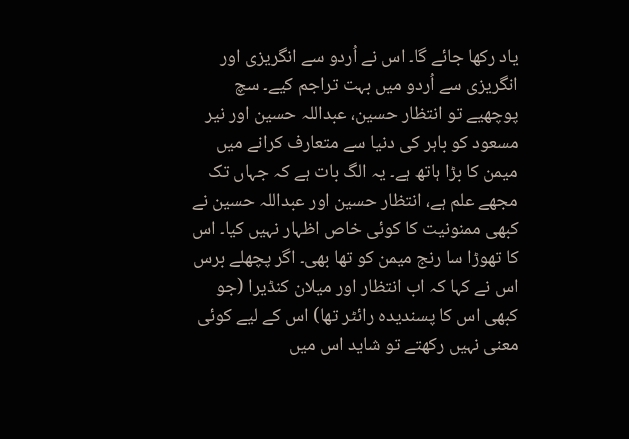یاد رکھا جائے گا۔ اس نے اُردو سے انگریزی اور انگریزی سے اُردو میں بہت تراجم کیے۔ سچ پوچھیے تو انتظار حسین، عبداللہ حسین اور نیر مسعود کو باہر کی دنیا سے متعارف کرانے میں میمن کا بڑا ہاتھ ہے۔ یہ الگ بات ہے کہ جہاں تک مجھے علم ہے، انتظار حسین اور عبداللہ حسین نے کبھی ممنونیت کا کوئی خاص اظہار نہیں کیا۔ اس کا تھوڑا سا رنج میمن کو تھا بھی۔ اگر پچھلے برس اس نے کہا کہ اب انتظار اور میلان کنڈیرا (جو کبھی اس کا پسندیدہ رائٹر تھا) اس کے لیے کوئی معنی نہیں رکھتے تو شاید اس میں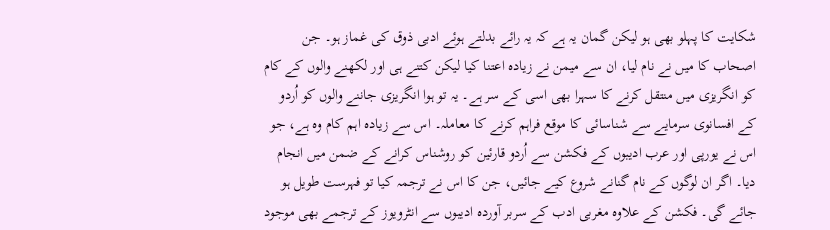شکایت کا پہلو بھی ہو لیکن گمان یہ ہے کہ یہ رائے بدلتے ہوئے ادبی ذوق کی غماز ہو۔ جن اصحاب کا میں نے نام لیا، ان سے میمن نے زیادہ اعتنا کیا لیکن کتنے ہی اور لکھنے والوں کے کام کو انگریزی میں منتقل کرنے کا سہرا بھی اسی کے سر ہے۔ یہ تو ہوا انگریزی جاننے والوں کو اُردو کے افسانوی سرمایے سے شناسائی کا موقع فراہم کرنے کا معاملہ۔ اس سے زیادہ اہم کام وہ ہے، جو اس نے یورپی اور عرب ادیبوں کے فکشن سے اُردو قارئین کو روشناس کرانے کے ضمن میں انجام دیا۔ اگر ان لوگوں کے نام گنانے شروع کیے جائیں، جن کا اس نے ترجمہ کیا تو فہرست طویل ہو جائے گی۔ فکشن کے علاوہ مغربی ادب کے سربر آوردہ ادیبوں سے انٹرویوز کے ترجمے بھی موجود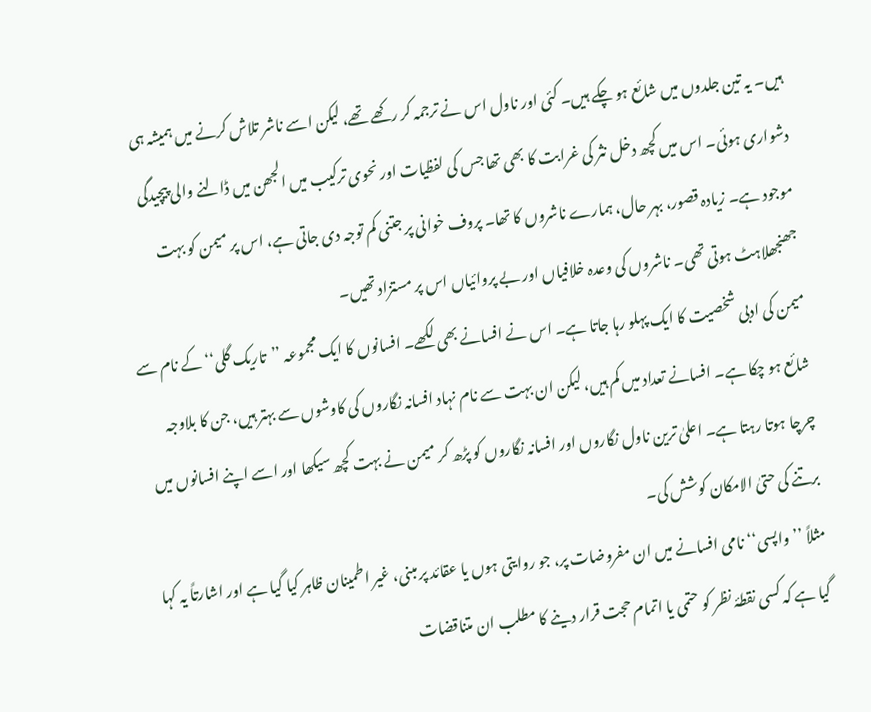ہیں۔ یہ تین جلدوں میں شائع ہو چکے ہیں۔ کئی اور ناول اس نے ترجمہ کر رکھے تھے، لیکن اسے ناشر تلاش کرنے میں ہمیشہ ہی دشواری ہوئی۔ اس میں کچھ دخل نثر کی غرابت کا بھی تھا جس کی لفظیات اور نحوی ترکیب میں الجھن میں ڈالنے والی پیچیدگی موجود ہے۔ زیادہ قصور، بہر حال، ہمارے ناشروں کا تھا۔ پروف خوانی پر جتنی کم توجہ دی جاتی ہے، اس پر میمن کو بہت جھنجھلاہٹ ہوتی تھی۔ ناشروں کی وعدہ خلافیاں اور بے پروائیاں اس پر مستزاد تھیں۔
میمن کی ادبی شخصیت کا ایک پہلو رہا جاتا ہے۔ اس نے افسانے بھی لکھے۔ افسانوں کا ایک مجموعہ ’’تاریک گلی‘‘ کے نام سے شائع ہو چکا ہے۔ افسانے تعداد میں کم ہیں، لیکن ان بہت سے نام نہاد افسانہ نگاروں کی کاوشوں سے بہتر ہیں، جن کا بلاوجہ چرچا ہوتا رہتا ہے۔ اعلیٰ ترین ناول نگاروں اور افسانہ نگاروں کو پڑھ کر میمن نے بہت کچھ سیکھا اور اسے اپنے افسانوں میں برتنے کی حتیٰ الامکان کوشش کی۔
مثلاً ’’واپسی‘‘ نامی افسانے میں ان مفروضات پر، جو روایتی ہوں یا عقائد پر مبنی، غیر اطمینان ظاہر کیا گیا ہے اور اشارتاً یہ کہا گیا ہے کہ کسی نقطۂ نظر کو حتمی یا اتمام حجت قرار دینے کا مطلب ان متناقضات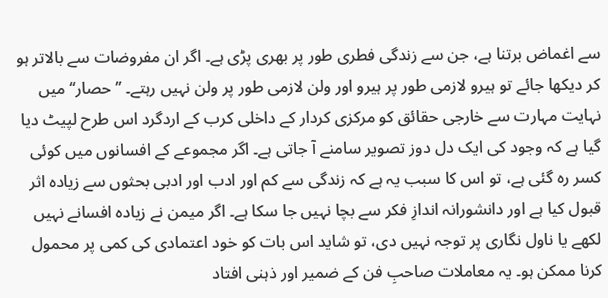سے اغماض برتنا ہے، جن سے زندگی فطری طور پر بھری پڑی ہے۔ اگر ان مفروضات سے بالاتر ہو کر دیکھا جائے تو ہیرو لازمی طور پر ہیرو اور ولن لازمی طور پر ولن نہیں رہتے۔ ’’حصار‘‘ میں نہایت مہارت سے خارجی حقائق کو مرکزی کردار کے داخلی کرب کے اردگرد اس طرح لپیٹ دیا گیا ہے کہ وجود کی ایک دل دوز تصویر سامنے آ جاتی ہے۔ اگر مجموعے کے افسانوں میں کوئی کسر رہ گئی ہے، تو اس کا سبب یہ ہے کہ زندگی سے کم اور ادب اور ادبی بحثوں سے زیادہ اثر قبول کیا ہے اور دانشورانہ اندازِ فکر سے بچا نہیں جا سکا ہے۔ اگر میمن نے زیادہ افسانے نہیں لکھے یا ناول نگاری پر توجہ نہیں دی، تو شاید اس بات کو خود اعتمادی کی کمی پر محمول کرنا ممکن ہو۔ یہ معاملات صاحبِ فن کے ضمیر اور ذہنی افتاد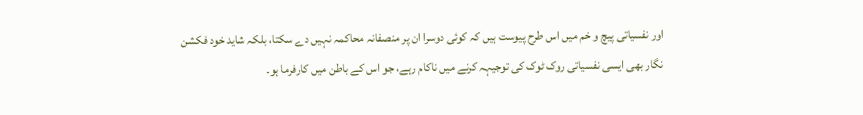اور نفسیاتی پیچ و خم میں اس طرح پیوست ہیں کہ کوئی دوسرا ان پر منصفانہ محاکمہ نہیں دے سکتا، بلکہ شاید خود فکشن نگار بھی ایسی نفسیاتی روک ٹوک کی توجیہہ کرنے میں ناکام رہے، جو اس کے باطن میں کارفرما ہو۔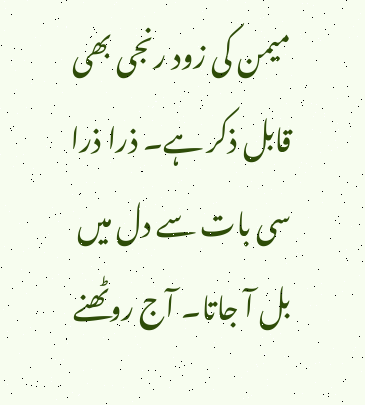میمن کی زود رنجی بھی قابل ذکر ہے۔ ذرا ذرا سی بات سے دل میں بل آ جاتا۔ آج روٹھنے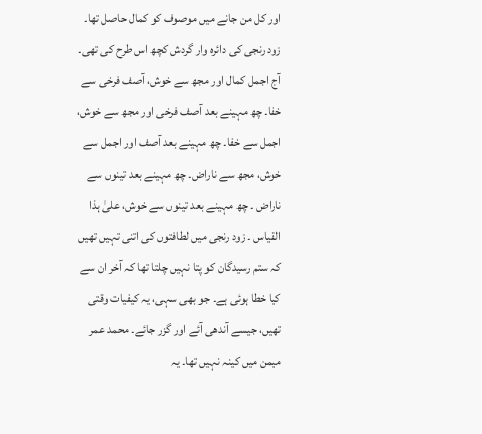اور کل من جانے میں موصوف کو کمال حاصل تھا۔ زود رنجی کی دائرہ وار گردش کچھ اس طرح کی تھی۔ آج اجمل کمال اور مجھ سے خوش، آصف فرخی سے خفا۔ چھ مہینے بعد آصف فرخی اور مجھ سے خوش، اجمل سے خفا۔ چھ مہینے بعد آصف اور اجمل سے خوش، مجھ سے ناراض۔ چھ مہینے بعد تینوں سے ناراض ۔ چھ مہینے بعد تینوں سے خوش، علیٰ ہذا القیاس ۔ زود رنجی میں لطافتوں کی اتنی تہیں تھیں کہ ستم رسیدگان کو پتا نہیں چلتا تھا کہ آخر ان سے کیا خطا ہوئی ہے۔ جو بھی سہی، یہ کیفیات وقتی تھیں، جیسے آندھی آئے اور گزر جائے۔ محمد عمر میمن میں کینہ نہیں تھا۔ یہ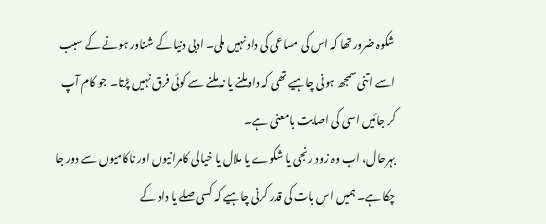شکوہ ضرور تھا کہ اس کی مساعی کی داد نہیں ملی۔ ادبی دنیا کے شناور ہونے کے سبب اسے اتنی سمجھ ہونی چاہیے تھی کہ داد ملنے یا نہ ملنے سے کوئی فرق نہیں پڑتا۔ جو کام آپ کر جائیں اسی کی اصابت بامعنی ہے۔
بہرحال، اب وہ زود رنجی یا شکوے یا ملال یا خیالی کامرانیوں اور ناکامیوں سے دور جا چکا ہے۔ ہمیں اس بات کی قدر کرنی چاہیے کہ کسی صلے یا داد کے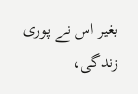بغیر اس نے پوری زندگی،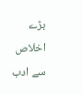بڑے اخلاص سے ادب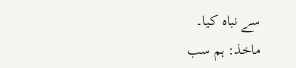سے نباہ کیا۔
ماخذ: ہم سب